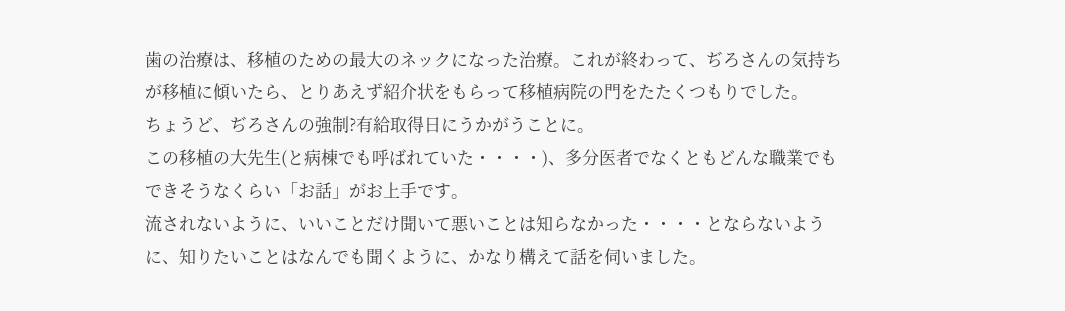歯の治療は、移植のための最大のネックになった治療。これが終わって、ぢろさんの気持ちが移植に傾いたら、とりあえず紹介状をもらって移植病院の門をたたくつもりでした。
ちょうど、ぢろさんの強制?有給取得日にうかがうことに。
この移植の大先生(と病棟でも呼ばれていた・・・・)、多分医者でなくともどんな職業でもできそうなくらい「お話」がお上手です。
流されないように、いいことだけ聞いて悪いことは知らなかった・・・・とならないように、知りたいことはなんでも聞くように、かなり構えて話を伺いました。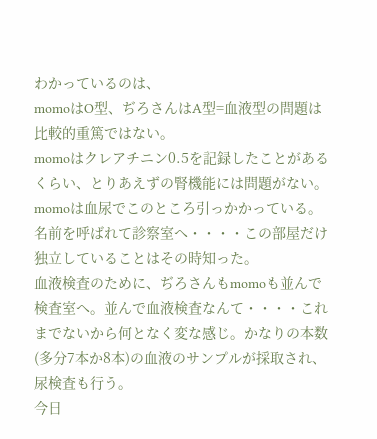わかっているのは、
momoはO型、ぢろさんはA型=血液型の問題は比較的重篤ではない。
momoはクレアチニン0.5を記録したことがあるくらい、とりあえずの腎機能には問題がない。
momoは血尿でこのところ引っかかっている。
名前を呼ばれて診察室へ・・・・この部屋だけ独立していることはその時知った。
血液検査のために、ぢろさんもmomoも並んで検査室へ。並んで血液検査なんて・・・・これまでないから何となく変な感じ。かなりの本数(多分7本か8本)の血液のサンプルが採取され、尿検査も行う。
今日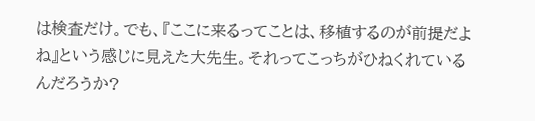は検査だけ。でも、『ここに来るってことは、移植するのが前提だよね』という感じに見えた大先生。それってこっちがひねくれているんだろうか?